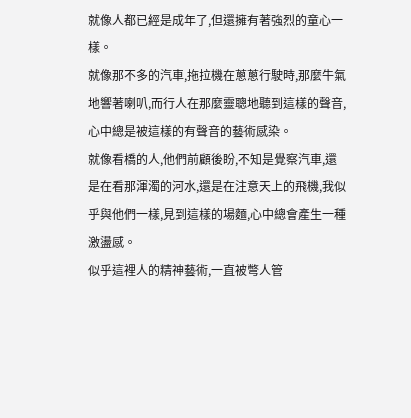就像人都已經是成年了,但還擁有著強烈的童心一樣。
就像那不多的汽車,拖拉機在蔥蔥行駛時,那麼牛氣地響著喇叭,而行人在那麼靈聰地聽到這樣的聲音,心中總是被這樣的有聲音的藝術感染。
就像看橋的人,他們前顧後盼,不知是覺察汽車,還是在看那渾濁的河水,還是在注意天上的飛機,我似乎與他們一樣,見到這樣的場麵,心中總會產生一種激盪感。
似乎這裡人的精神藝術,一直被彆人管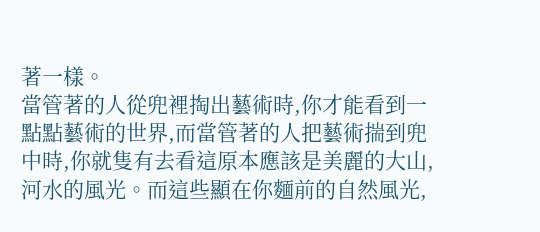著一樣。
當管著的人從兜裡掏出藝術時,你才能看到一點點藝術的世界,而當管著的人把藝術揣到兜中時,你就隻有去看這原本應該是美麗的大山,河水的風光。而這些顯在你麵前的自然風光,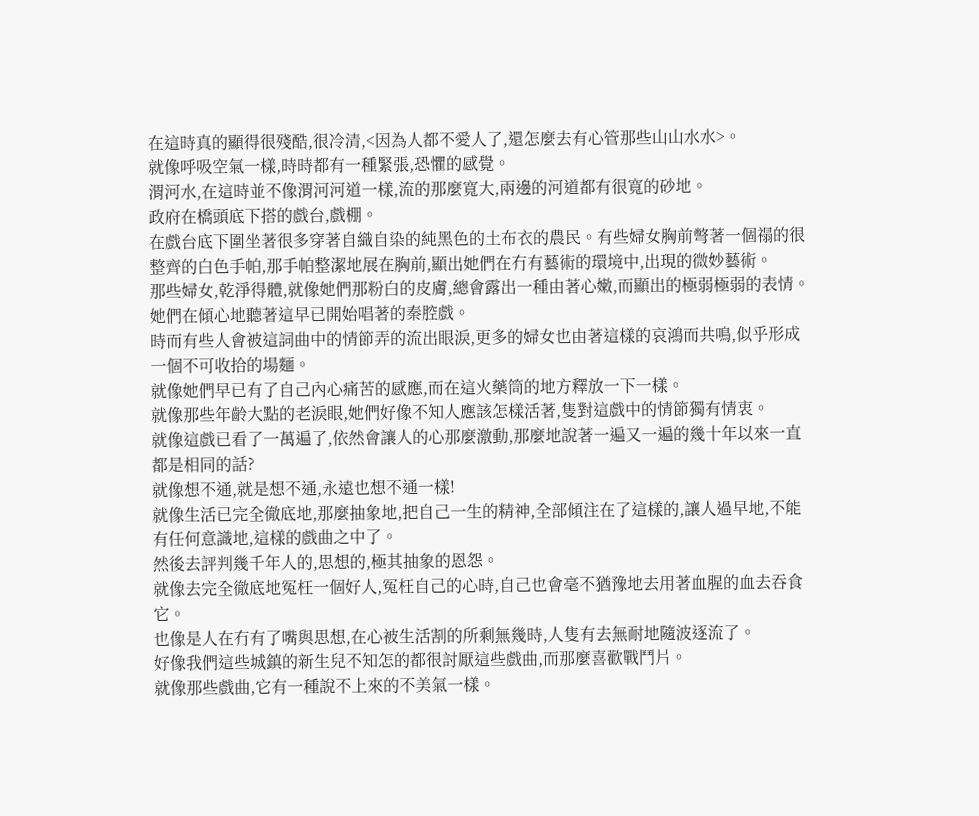在這時真的顯得很殘酷,很冷清,<因為人都不愛人了,還怎麼去有心管那些山山水水>。
就像呼吸空氣一樣,時時都有一種緊張,恐懼的感覺。
渭河水,在這時並不像渭河河道一樣,流的那麼寬大,兩邊的河道都有很寬的砂地。
政府在橋頭底下搭的戲台,戲棚。
在戲台底下圍坐著很多穿著自織自染的純黑色的土布衣的農民。有些婦女胸前彆著一個禢的很整齊的白色手帕,那手帕整潔地展在胸前,顯出她們在冇有藝術的環境中,出現的微妙藝術。
那些婦女,乾淨得體,就像她們那粉白的皮膚,總會露出一種由著心嫩,而顯出的極弱極弱的表情。
她們在傾心地聽著這早已開始唱著的秦腔戲。
時而有些人會被這詞曲中的情節弄的流出眼淚,更多的婦女也由著這樣的哀鴻而共鳴,似乎形成一個不可收拾的場麵。
就像她們早已有了自己內心痛苦的感應,而在這火藥筒的地方釋放一下一樣。
就像那些年齡大點的老淚眼,她們好像不知人應該怎樣活著,隻對這戲中的情節獨有情衷。
就像這戲已看了一萬遍了,依然會讓人的心那麼激動,那麼地說著一遍又一遍的幾十年以來一直都是相同的話?
就像想不通,就是想不通,永遠也想不通一樣!
就像生活已完全徹底地,那麼抽象地,把自己一生的精神,全部傾注在了這樣的,讓人過早地,不能有任何意識地,這樣的戲曲之中了。
然後去評判幾千年人的,思想的,極其抽象的恩怨。
就像去完全徹底地冤枉一個好人,冤枉自己的心時,自己也會毫不猶豫地去用著血腥的血去吞食它。
也像是人在冇有了嘴與思想,在心被生活割的所剩無幾時,人隻有去無耐地隨波逐流了。
好像我們這些城鎮的新生兒不知怎的都很討厭這些戲曲,而那麼喜歡戰鬥片。
就像那些戲曲,它有一種說不上來的不美氣一樣。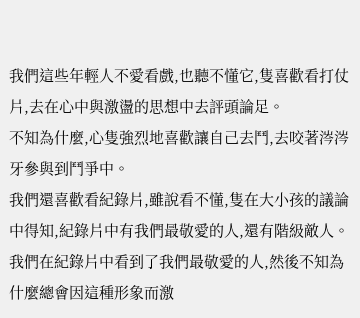我們這些年輕人不愛看戲,也聽不懂它,隻喜歡看打仗片,去在心中與激盪的思想中去評頭論足。
不知為什麼,心隻強烈地喜歡讓自己去鬥,去咬著涔涔牙參與到鬥爭中。
我們還喜歡看紀錄片,雖說看不懂,隻在大小孩的議論中得知,紀錄片中有我們最敬愛的人,還有階級敵人。
我們在紀錄片中看到了我們最敬愛的人,然後不知為什麼總會因這種形象而激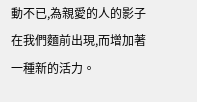動不已,為親愛的人的影子在我們麵前出現,而增加著一種新的活力。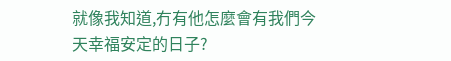就像我知道,冇有他怎麼會有我們今天幸福安定的日子?